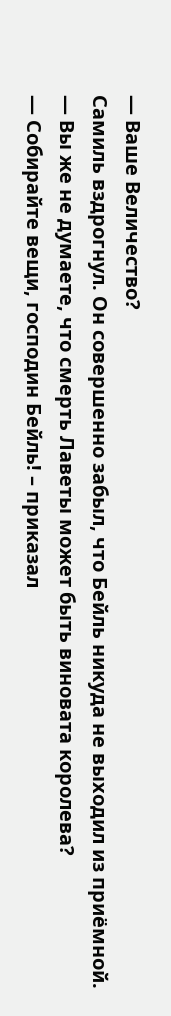— Ваше Величество?
Самиль вздрогнул. Он совершенно забыл, что Бейль никуда не выходил из приёмной.
— Вы же не думаете, что смерть Лаветы может быть виновата королева?
— Собирайте вещи, господин Бейль! – приказал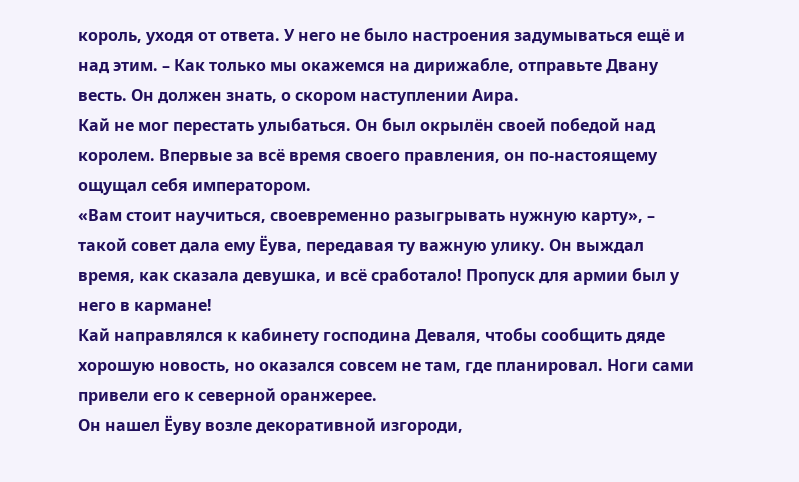король, уходя от ответа. У него не было настроения задумываться ещё и над этим. – Как только мы окажемся на дирижабле, отправьте Двану весть. Он должен знать, о скором наступлении Аира.
Кай не мог перестать улыбаться. Он был окрылён своей победой над королем. Впервые за всё время своего правления, он по-настоящему ощущал себя императором.
«Вам стоит научиться, своевременно разыгрывать нужную карту», – такой совет дала ему Ёува, передавая ту важную улику. Он выждал время, как сказала девушка, и всё сработало! Пропуск для армии был у него в кармане!
Кай направлялся к кабинету господина Деваля, чтобы сообщить дяде хорошую новость, но оказался совсем не там, где планировал. Ноги сами привели его к северной оранжерее.
Он нашел Ёуву возле декоративной изгороди,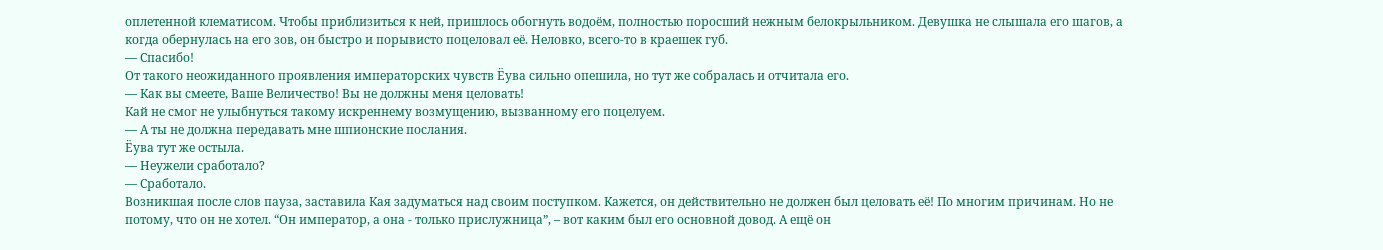оплетенной клематисом. Чтобы приблизиться к ней, пришлось обогнуть водоём, полностью поросший нежным белокрыльником. Девушка не слышала его шагов, а когда обернулась на его зов, он быстро и порывисто поцеловал её. Неловко, всего-то в краешек губ.
— Спасибо!
От такого неожиданного проявления императорских чувств Ёува сильно опешила, но тут же собралась и отчитала его.
— Как вы смеете, Ваше Величество! Вы не должны меня целовать!
Кай не смог не улыбнуться такому искреннему возмущению, вызванному его поцелуем.
— А ты не должна передавать мне шпионские послания.
Ёува тут же остыла.
— Неужели сработало?
— Сработало.
Возникшая после слов пауза, заставила Кая задуматься над своим поступком. Кажется, он действительно не должен был целовать её! По многим причинам. Но не потому, что он не хотел. “Он император, а она - только прислужница”, – вот каким был его основной довод. А ещё он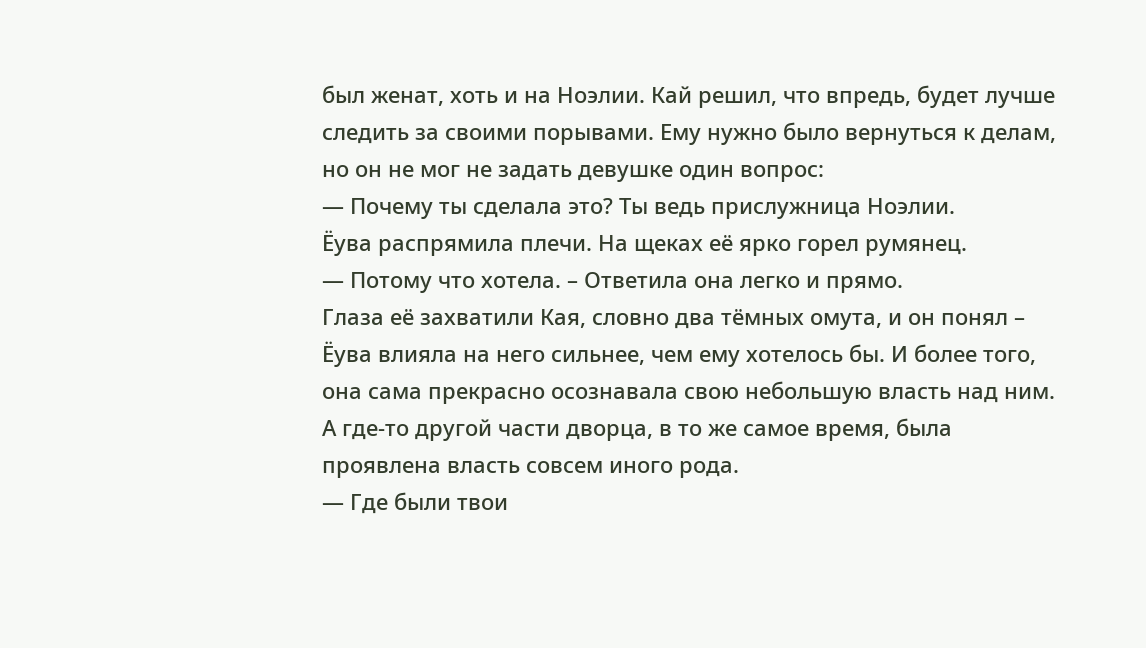был женат, хоть и на Ноэлии. Кай решил, что впредь, будет лучше следить за своими порывами. Ему нужно было вернуться к делам, но он не мог не задать девушке один вопрос:
— Почему ты сделала это? Ты ведь прислужница Ноэлии.
Ёува распрямила плечи. На щеках её ярко горел румянец.
— Потому что хотела. – Ответила она легко и прямо.
Глаза её захватили Кая, словно два тёмных омута, и он понял – Ёува влияла на него сильнее, чем ему хотелось бы. И более того, она сама прекрасно осознавала свою небольшую власть над ним.
А где-то другой части дворца, в то же самое время, была проявлена власть совсем иного рода.
— Где были твои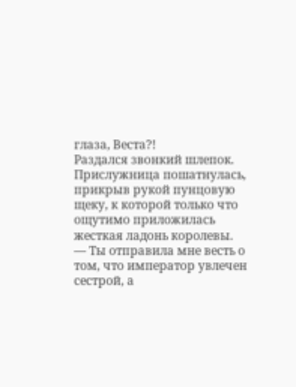глаза, Веста?!
Раздался звонкий шлепок. Прислужница пошатнулась, прикрыв рукой пунцовую щеку, к которой только что ощутимо приложилась жесткая ладонь королевы.
— Ты отправила мне весть о том, что император увлечен сестрой, а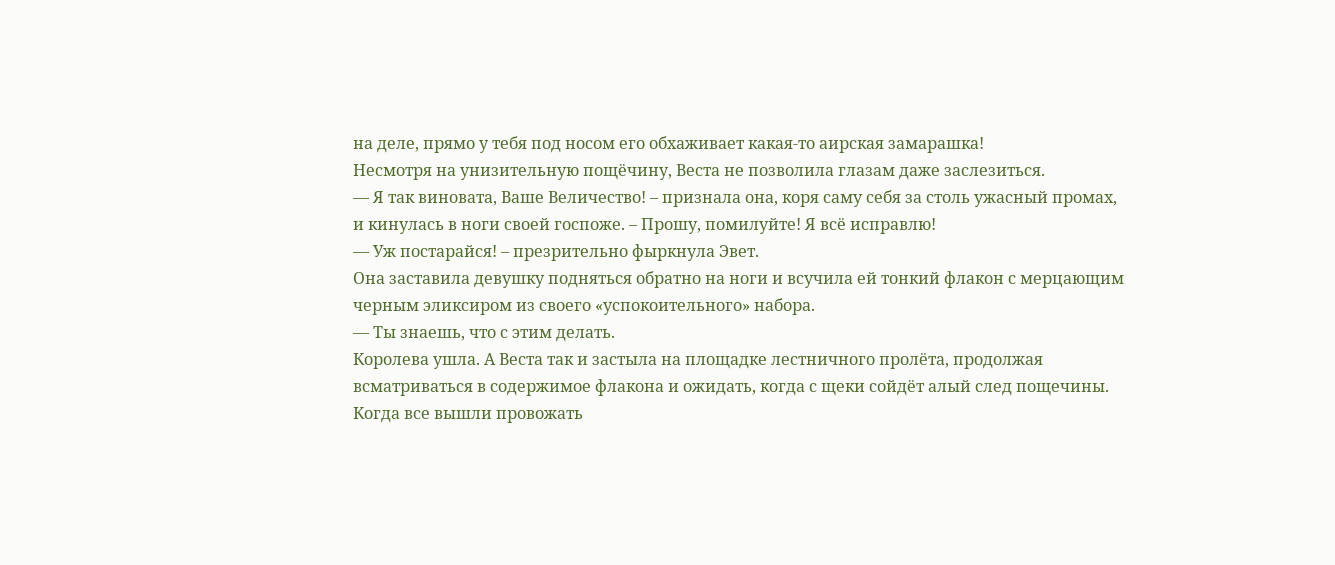на деле, прямо у тебя под носом его обхаживает какая-то аирская замарашка!
Несмотря на унизительную пощёчину, Веста не позволила глазам даже заслезиться.
— Я так виновата, Ваше Величество! – признала она, коря саму себя за столь ужасный промах, и кинулась в ноги своей госпоже. – Прошу, помилуйте! Я всё исправлю!
— Уж постарайся! – презрительно фыркнула Эвет.
Она заставила девушку подняться обратно на ноги и всучила ей тонкий флакон с мерцающим черным эликсиром из своего «успокоительного» набора.
— Ты знаешь, что с этим делать.
Королева ушла. А Веста так и застыла на площадке лестничного пролёта, продолжая всматриваться в содержимое флакона и ожидать, когда с щеки сойдёт алый след пощечины.
Когда все вышли провожать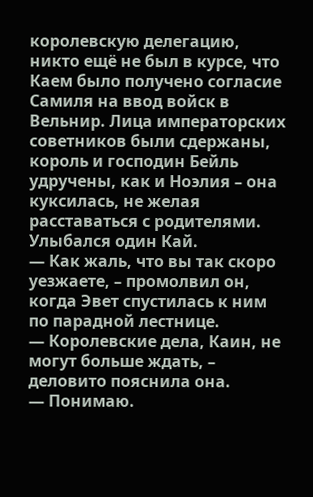королевскую делегацию, никто ещё не был в курсе, что Каем было получено согласие Самиля на ввод войск в Вельнир. Лица императорских советников были сдержаны, король и господин Бейль удручены, как и Ноэлия – она куксилась, не желая расставаться с родителями. Улыбался один Кай.
— Как жаль, что вы так скоро уезжаете, – промолвил он, когда Эвет спустилась к ним по парадной лестнице.
— Королевские дела, Каин, не могут больше ждать, – деловито пояснила она.
— Понимаю.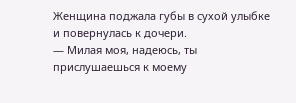Женщина поджала губы в сухой улыбке и повернулась к дочери.
— Милая моя, надеюсь, ты прислушаешься к моему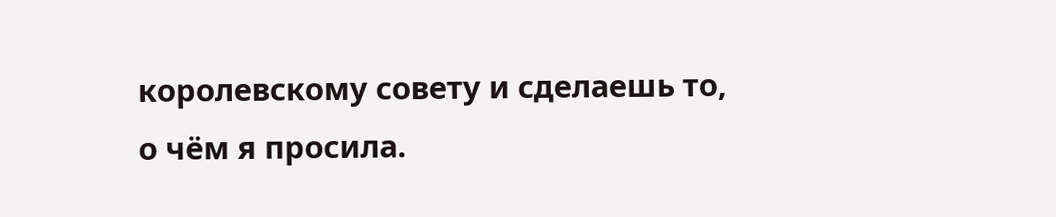королевскому совету и сделаешь то, о чём я просила.